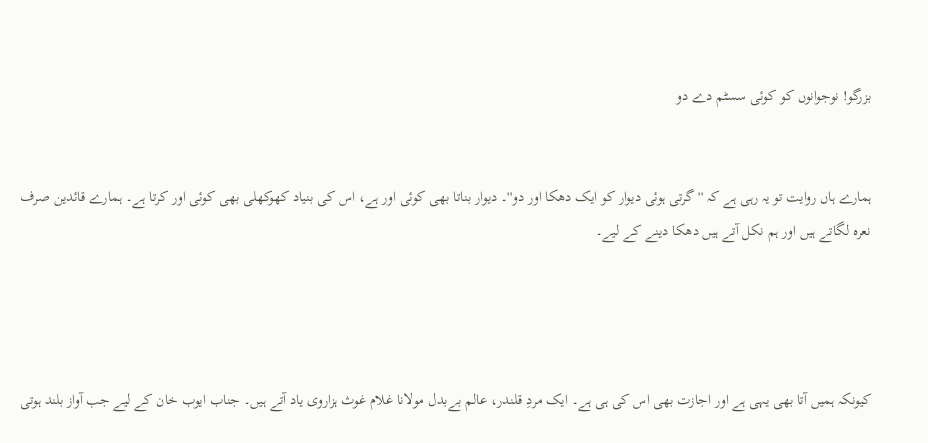بزرگو! نوجوانوں کو کوئی سسٹم دے دو


ہمارے ہاں روایت تو یہ رہی ہے کہ ''گرتی ہوئی دیوار کو ایک دھکا اور دو''۔ دیوار بناتا بھی کوئی اور ہے، اس کی بنیاد کھوکھلی بھی کوئی اور کرتا ہے۔ ہمارے قائدین صرف نعرہ لگاتے ہیں اور ہم نکل آتے ہیں دھکا دینے کے لیے۔




کیونکہ ہمیں آتا بھی یہی ہے اور اجازت بھی اس کی ہی ہے۔ ایک مردِ قلندر، عالم بےبدل مولانا غلام غوث ہزاروی یاد آتے ہیں۔ جناب ایوب خان کے لیے جب آواز بلند ہوتی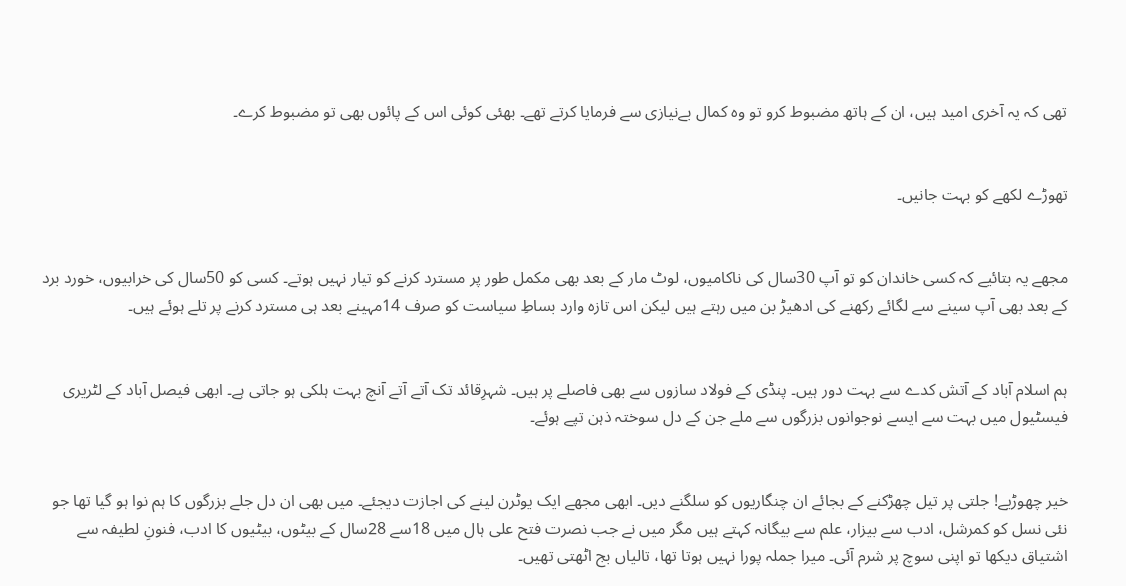تھی کہ یہ آخری امید ہیں، ان کے ہاتھ مضبوط کرو تو وہ کمال بےنیازی سے فرمایا کرتے تھے۔ بھئی کوئی اس کے پائوں بھی تو مضبوط کرے۔


تھوڑے لکھے کو بہت جانیں۔


مجھے یہ بتائیے کہ کسی خاندان کو تو آپ 30سال کی ناکامیوں، لوٹ مار کے بعد بھی مکمل طور پر مسترد کرنے کو تیار نہیں ہوتے۔ کسی کو 50سال کی خرابیوں، خورد برد کے بعد بھی آپ سینے سے لگائے رکھنے کی ادھیڑ بن میں رہتے ہیں لیکن اس تازہ وارد بساطِ سیاست کو صرف 14مہینے بعد ہی مسترد کرنے پر تلے ہوئے ہیں۔


ہم اسلام آباد کے آتش کدے سے بہت دور ہیں۔ پنڈی کے فولاد سازوں سے بھی فاصلے پر ہیں۔ شہرِقائد تک آتے آتے آنچ بہت ہلکی ہو جاتی ہے۔ ابھی فیصل آباد کے لٹریری فیسٹیول میں بہت سے ایسے نوجوانوں بزرگوں سے ملے جن کے دل سوختہ ذہن تپے ہوئے۔


خیر چھوڑیے! جلتی پر تیل چھڑکنے کے بجائے ان چنگاریوں کو سلگنے دیں۔ ابھی مجھے ایک یوٹرن لینے کی اجازت دیجئے۔ میں بھی ان دل جلے بزرگوں کا ہم نوا ہو گیا تھا جو نئی نسل کو کمرشل، ادب سے بیزار، علم سے بیگانہ کہتے ہیں مگر میں نے جب نصرت فتح علی ہال میں 18سے 28سال کے بیٹوں، بیٹیوں کا ادب، فنونِ لطیفہ سے اشتیاق دیکھا تو اپنی سوچ پر شرم آئی۔ میرا جملہ پورا نہیں ہوتا تھا، تالیاں بج اٹھتی تھیں۔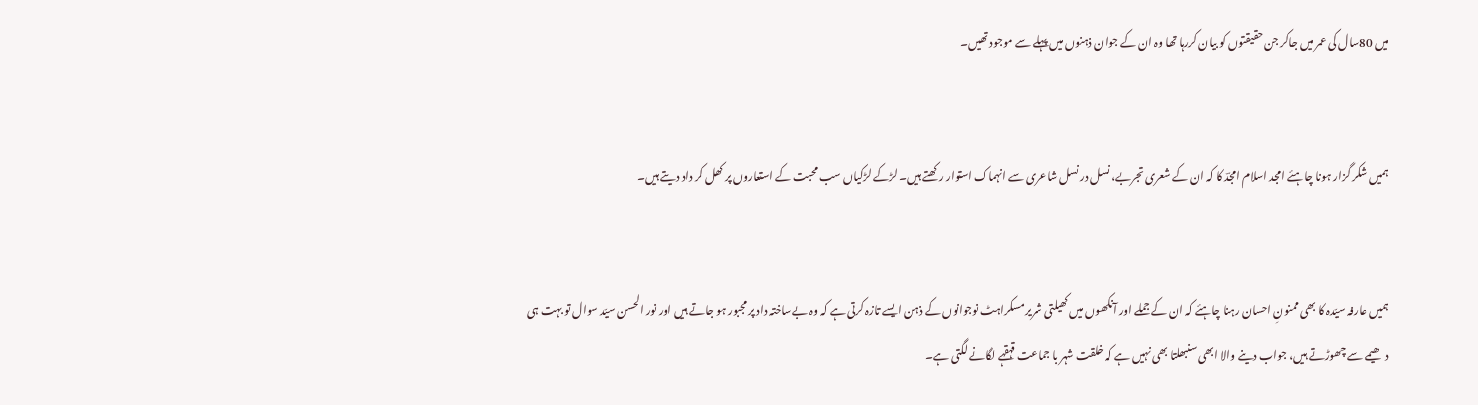میں 80سال کی عمر میں جاکر جن حقیقتوں کو بیان کررہا تھا وہ ان کے جوان ذہنوں میں پہلے سے موجود تھیں۔


ہمیں شکر گزار ہونا چاہئے امجد اسلام امجدؔ کا کہ ان کے شعری تجربے، نسل در نسل شاعری سے انہماک استوار رکھتے ہیں۔ لڑکے لڑکیاں سب محبت کے استعاروں پر کھل کر داد دیتے ہیں۔


ہمیں عارفہ سیّدہ کا بھی ممنونِ احسان رہنا چاہئے کہ ان کے جملے اور آنکھوں میں کھیلتی شریر مسکراہٹ نوجوانوں کے ذہن ایسے تازہ کرتی ہے کہ وہ بےساختہ داد پر مجبور ہو جاتے ہیں اور نور الحسن سیّد سوال تو بہت ہی دھیمے سے چھوڑتے ہیں، جواب دینے والا ابھی سنبھلتا بھی نہیں ہے کہ خلقت شہر با جماعت قہقہے لگانے لگتی ہے۔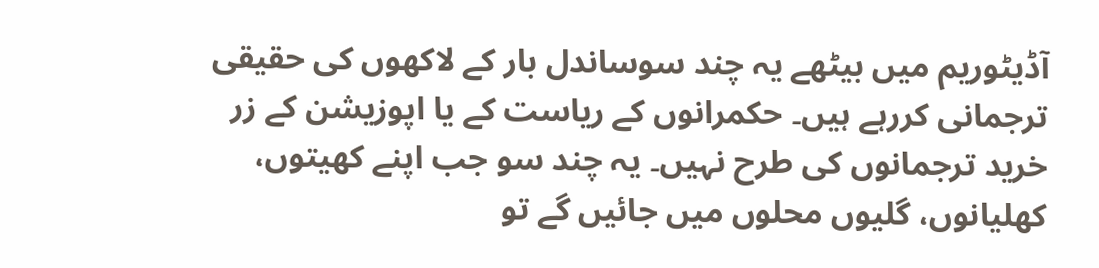آڈیٹوریم میں بیٹھے یہ چند سوساندل بار کے لاکھوں کی حقیقی ترجمانی کررہے ہیں۔ حکمرانوں کے ریاست کے یا اپوزیشن کے زر خرید ترجمانوں کی طرح نہیں۔ یہ چند سو جب اپنے کھیتوں، کھلیانوں، گلیوں محلوں میں جائیں گے تو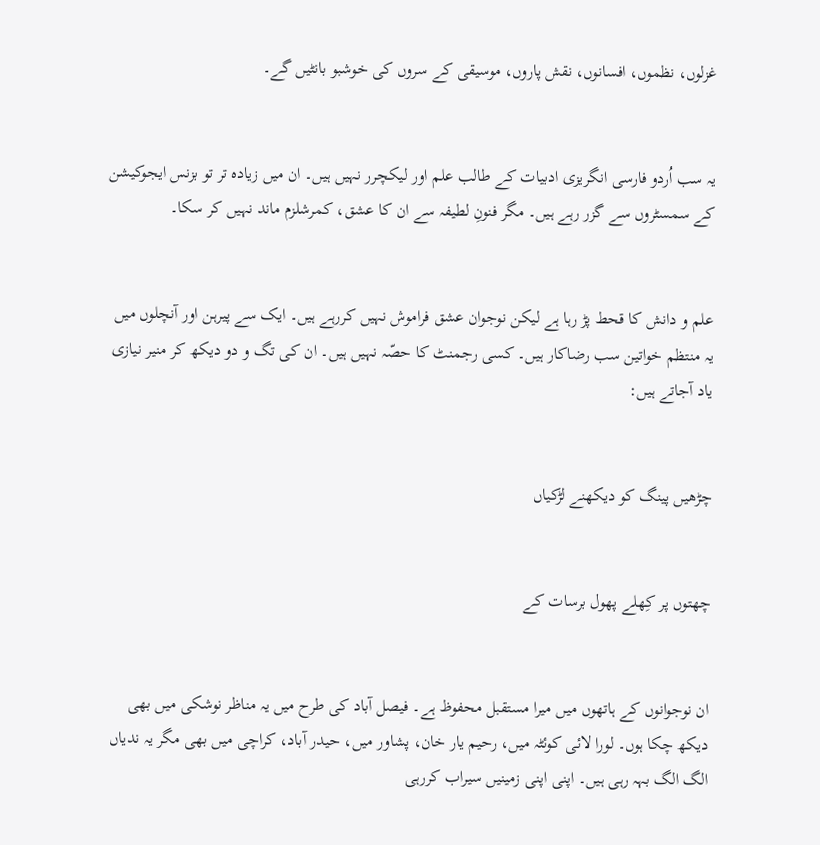غزلوں، نظموں، افسانوں، نقش پاروں، موسیقی کے سروں کی خوشبو بانٹیں گے۔


یہ سب اُردو فارسی انگریزی ادبیات کے طالب علم اور لیکچرر نہیں ہیں۔ ان میں زیادہ تر تو بزنس ایجوکیشن کے سمسٹروں سے گزر رہے ہیں۔ مگر فنونِ لطیفہ سے ان کا عشق، کمرشلزم ماند نہیں کر سکا۔


علم و دانش کا قحط پڑ رہا ہے لیکن نوجوان عشق فراموش نہیں کررہے ہیں۔ ایک سے پیرہن اور آنچلوں میں یہ منتظم خواتین سب رضاکار ہیں۔ کسی رجمنٹ کا حصّہ نہیں ہیں۔ ان کی تگ و دو دیکھ کر منیر نیازی یاد آجاتے ہیں:


چڑھیں پینگ کو دیکھنے لڑکیاں


چھتوں پر کِھلے پھول برسات کے


ان نوجوانوں کے ہاتھوں میں میرا مستقبل محفوظ ہے۔ فیصل آباد کی طرح میں یہ مناظر نوشکی میں بھی دیکھ چکا ہوں۔ لورا لائی کوئٹہ میں، رحیم یار خان، پشاور میں، حیدر آباد، کراچی میں بھی مگر یہ ندیاں الگ الگ بہہ رہی ہیں۔ اپنی اپنی زمینیں سیراب کررہی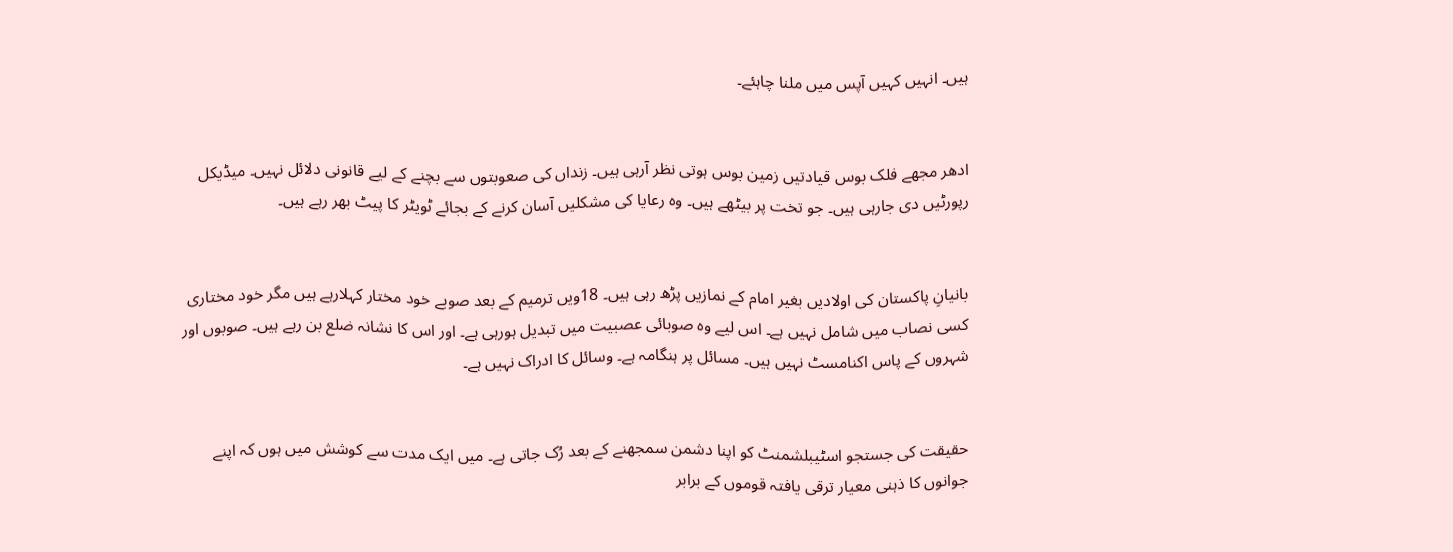ہیں۔ انہیں کہیں آپس میں ملنا چاہئے۔


ادھر مجھے فلک بوس قیادتیں زمین بوس ہوتی نظر آرہی ہیں۔ زنداں کی صعوبتوں سے بچنے کے لیے قانونی دلائل نہیں۔ میڈیکل رپورٹیں دی جارہی ہیں۔ جو تخت پر بیٹھے ہیں۔ وہ رعایا کی مشکلیں آسان کرنے کے بجائے ٹویٹر کا پیٹ بھر رہے ہیں۔


بانیانِ پاکستان کی اولادیں بغیر امام کے نمازیں پڑھ رہی ہیں۔ 18ویں ترمیم کے بعد صوبے خود مختار کہلارہے ہیں مگر خود مختاری کسی نصاب میں شامل نہیں ہے۔ اس لیے وہ صوبائی عصبیت میں تبدیل ہورہی ہے۔ اور اس کا نشانہ ضلع بن رہے ہیں۔ صوبوں اور شہروں کے پاس اکنامسٹ نہیں ہیں۔ مسائل پر ہنگامہ ہے۔ وسائل کا ادراک نہیں ہے۔


حقیقت کی جستجو اسٹیبلشمنٹ کو اپنا دشمن سمجھنے کے بعد رُک جاتی ہے۔ میں ایک مدت سے کوشش میں ہوں کہ اپنے جوانوں کا ذہنی معیار ترقی یافتہ قوموں کے برابر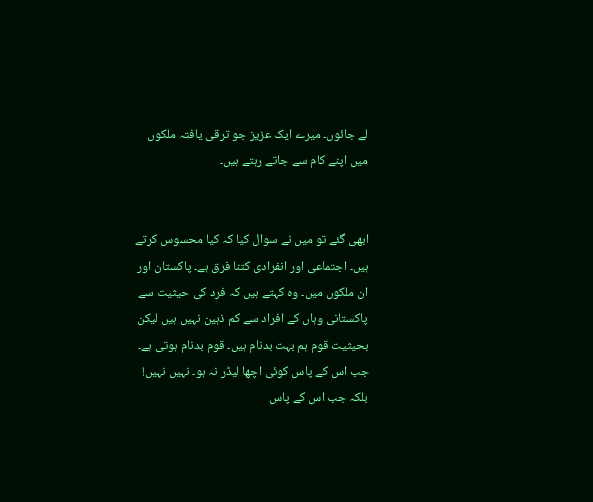لے جائوں۔ میرے ایک عزیز جو ترقی یافتہ ملکوں میں اپنے کام سے جاتے رہتے ہیں۔


ابھی گئے تو میں نے سوال کیا کہ کیا محسوس کرتے ہیں۔ اجتماعی اور انفرادی کتنا فرق ہے۔ پاکستان اور ان ملکوں میں۔ وہ کہتے ہیں کہ فرد کی حیثیت سے پاکستانی وہاں کے افراد سے کم ذہین نہیں ہیں لیکن بحیثیت قوم ہم بہت بدنام ہیں۔ قوم بدنام ہوتی ہے۔ جب اس کے پاس کوئی اچھا لیڈر نہ ہو۔ نہیں نہیں! بلکہ جب اس کے پاس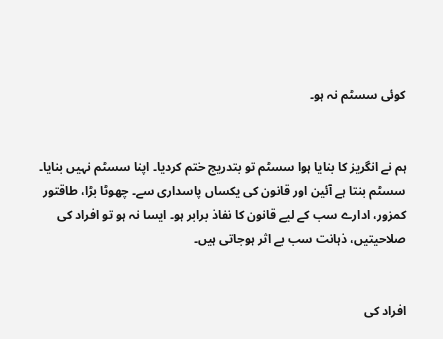کوئی سسٹم نہ ہو۔


ہم نے انگریز کا بنایا ہوا سسٹم تو بتدریج ختم کردیا۔ اپنا سسٹم نہیں بنایا۔ سسٹم بنتا ہے آئین اور قانون کی یکساں پاسداری سے۔ چھوٹا بڑا، طاقتور کمزور، ادارے سب کے لیے قانون کا نفاذ برابر ہو۔ ایسا نہ ہو تو افراد کی صلاحیتیں، ذہانت سب بے اثر ہوجاتی ہیں۔


افراد کی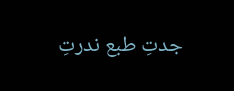جدتِ طبع ندرتِ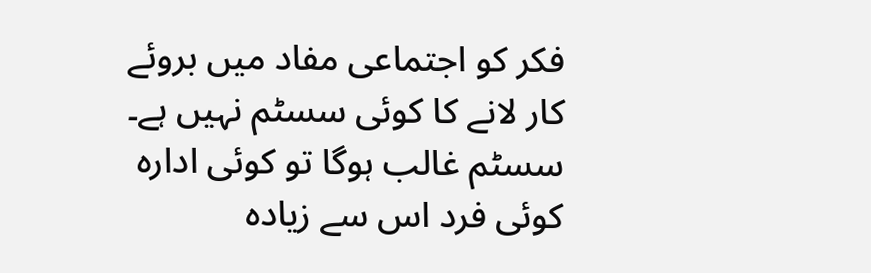فکر کو اجتماعی مفاد میں بروئے کار لانے کا کوئی سسٹم نہیں ہے۔ سسٹم غالب ہوگا تو کوئی ادارہ کوئی فرد اس سے زیادہ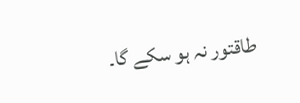طاقتور نہ ہو سکے گا۔